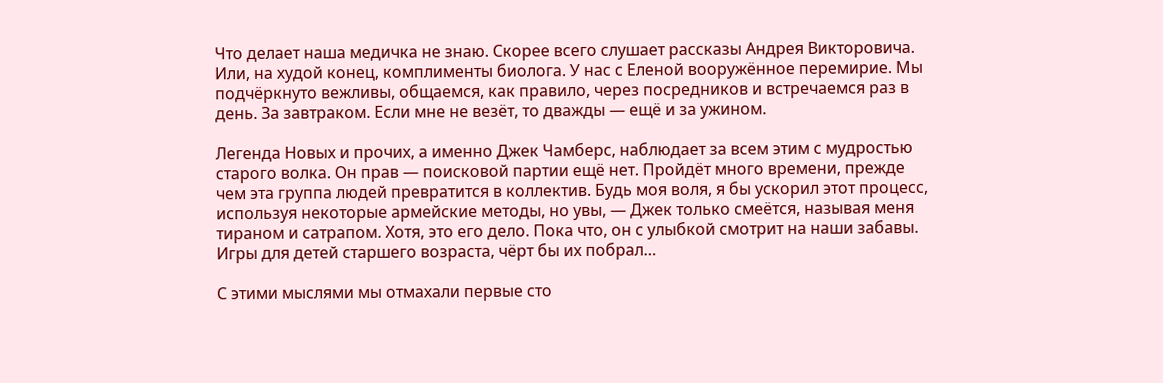Что делает наша медичка не знаю. Скорее всего слушает рассказы Андрея Викторовича. Или, на худой конец, комплименты биолога. У нас с Еленой вооружённое перемирие. Мы подчёркнуто вежливы, общаемся, как правило, через посредников и встречаемся раз в день. За завтраком. Если мне не везёт, то дважды — ещё и за ужином.

Легенда Новых и прочих, а именно Джек Чамберс, наблюдает за всем этим с мудростью старого волка. Он прав — поисковой партии ещё нет. Пройдёт много времени, прежде чем эта группа людей превратится в коллектив. Будь моя воля, я бы ускорил этот процесс, используя некоторые армейские методы, но увы, — Джек только смеётся, называя меня тираном и сатрапом. Хотя, это его дело. Пока что, он с улыбкой смотрит на наши забавы. Игры для детей старшего возраста, чёрт бы их побрал…

С этими мыслями мы отмахали первые сто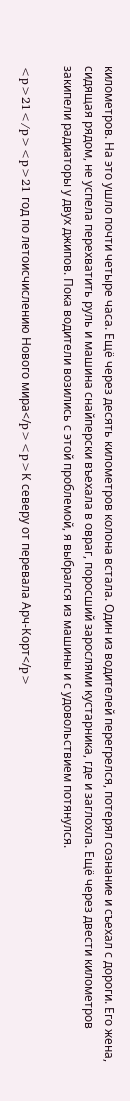километров. На это ушло почти четыре часа. Ещё через десять километров колона встала. Один из водителей перегрелся, потерял сознание и съехал с дороги. Его жена, сидящая рядом, не успела перехватить руль и машина снайперски въехала в овраг, поросший зарослями кустарника, где и заглохла. Ещё через двести километров закипели радиаторы у двух джипов. Пока водители возились с этой проблемой, я выбрался из машины и с удовольствием потянулся.

<p>21</p><p>21 год по летоисчислению Нового мира</p><p>К северу от перевала Арч-Корт</p>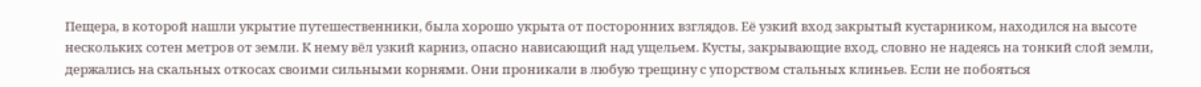Пещера, в которой нашли укрытие путешественники, была хорошо укрыта от посторонних взглядов. Её узкий вход закрытый кустарником, находился на высоте нескольких сотен метров от земли. К нему вёл узкий карниз, опасно нависающий над ущельем. Кусты, закрывающие вход, словно не надеясь на тонкий слой земли, держались на скальных откосах своими сильными корнями. Они проникали в любую трещину с упорством стальных клиньев. Если не побояться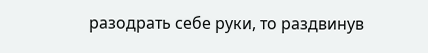разодрать себе руки, то раздвинув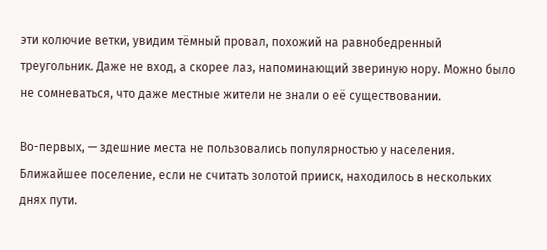эти колючие ветки, увидим тёмный провал, похожий на равнобедренный треугольник. Даже не вход, а скорее лаз, напоминающий звериную нору. Можно было не сомневаться, что даже местные жители не знали о её существовании.

Во-первых, — здешние места не пользовались популярностью у населения. Ближайшее поселение, если не считать золотой прииск, находилось в нескольких днях пути.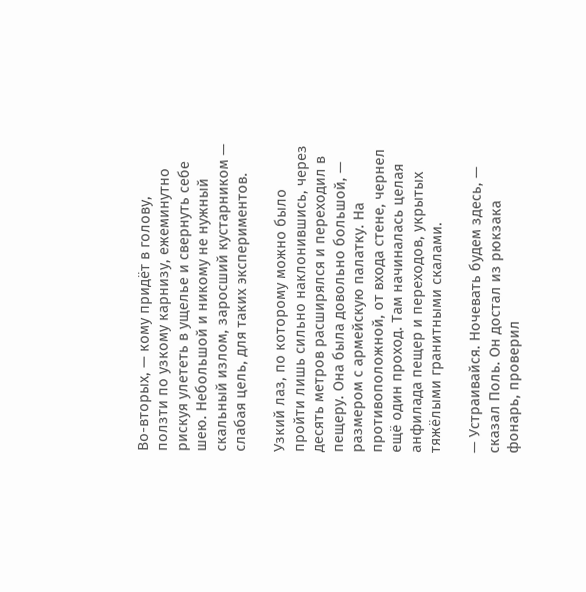Во-вторых, — кому придёт в голову, ползти по узкому карнизу, ежеминутно рискуя улететь в ущелье и свернуть себе шею. Небольшой и никому не нужный скальный излом, заросший кустарником — слабая цель, для таких экспериментов.

Узкий лаз, по которому можно было пройти лишь сильно наклонившись, через десять метров расширялся и переходил в пещеру. Она была довольно большой, — размером с армейскую палатку. На противоположной, от входа стене, чернел ещё один проход. Там начиналась целая анфилада пещер и переходов, укрытых тяжёлыми гранитными скалами.

— Устраивайся. Ночевать будем здесь, — сказал Поль. Он достал из рюкзака фонарь, проверил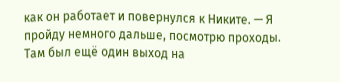как он работает и повернулся к Никите. — Я пройду немного дальше, посмотрю проходы. Там был ещё один выход на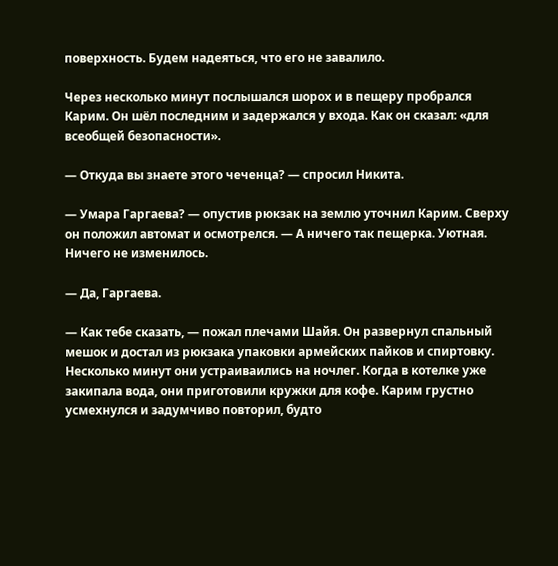поверхность. Будем надеяться, что его не завалило.

Через несколько минут послышался шорох и в пещеру пробрался Карим. Он шёл последним и задержался у входа. Как он сказал: «для всеобщей безопасности».

— Откуда вы знаете этого чеченца? — спросил Никита.

— Умара Гаргаева? — опустив рюкзак на землю уточнил Карим. Сверху он положил автомат и осмотрелся. — А ничего так пещерка. Уютная. Ничего не изменилось.

— Да, Гаргаева.

— Как тебе сказать, — пожал плечами Шайя. Он развернул спальный мешок и достал из рюкзака упаковки армейских пайков и спиртовку. Несколько минут они устраиваились на ночлег. Когда в котелке уже закипала вода, они приготовили кружки для кофе. Карим грустно усмехнулся и задумчиво повторил, будто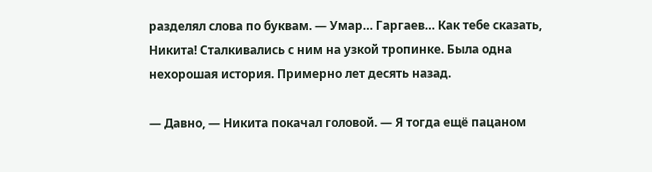разделял слова по буквам. — Умар… Гаргаев… Как тебе сказать, Никита! Сталкивались с ним на узкой тропинке. Была одна нехорошая история. Примерно лет десять назад.

— Давно, — Никита покачал головой. — Я тогда ещё пацаном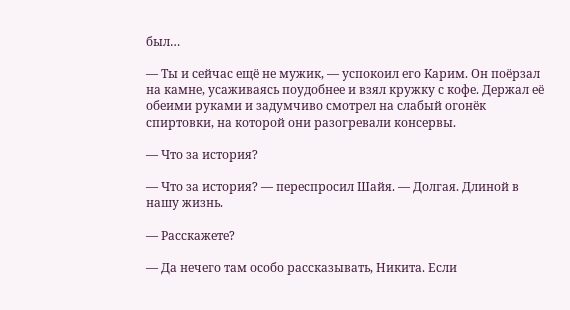был…

— Ты и сейчас ещё не мужик, — успокоил его Карим. Он поёрзал на камне, усаживаясь поудобнее и взял кружку с кофе. Держал её обеими руками и задумчиво смотрел на слабый огонёк спиртовки, на которой они разогревали консервы.

— Что за история?

— Что за история? — переспросил Шайя. — Долгая. Длиной в нашу жизнь.

— Расскажете?

— Да нечего там особо рассказывать, Никита. Если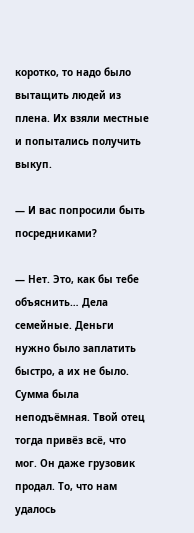коротко, то надо было вытащить людей из плена. Их взяли местные и попытались получить выкуп.

— И вас попросили быть посредниками?

— Нет. Это, как бы тебе объяснить… Дела семейные. Деньги нужно было заплатить быстро, а их не было. Сумма была неподъёмная. Твой отец тогда привёз всё, что мог. Он даже грузовик продал. То, что нам удалось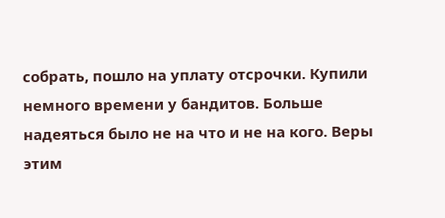собрать, пошло на уплату отсрочки. Купили немного времени у бандитов. Больше надеяться было не на что и не на кого. Веры этим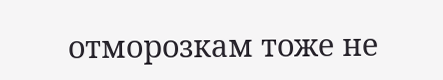отморозкам тоже не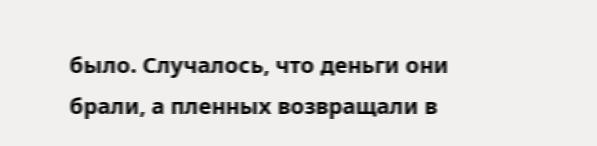было. Случалось, что деньги они брали, а пленных возвращали в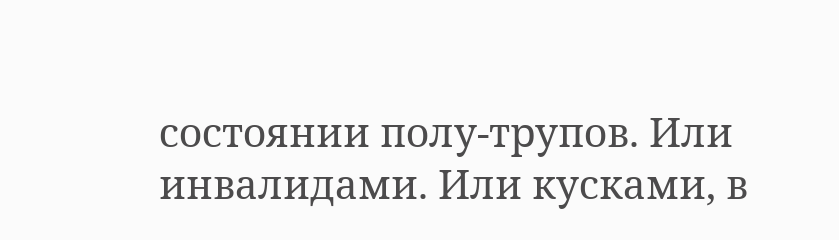состоянии полу-трупов. Или инвалидами. Или кусками, в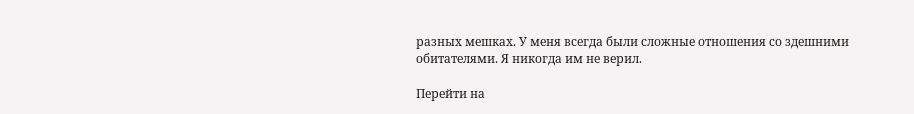разных мешках. У меня всегда были сложные отношения со здешними обитателями. Я никогда им не верил.

Перейти на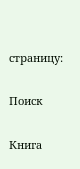страницу:

Поиск

Книга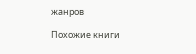жанров

Похожие книги